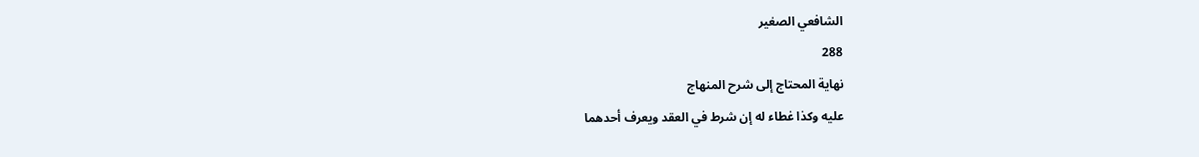الشافعي الصغير
288
نهاية المحتاج إلى شرح المنهاج
عليه وكذا غطاء له إن شرط في العقد ويعرف أحدهما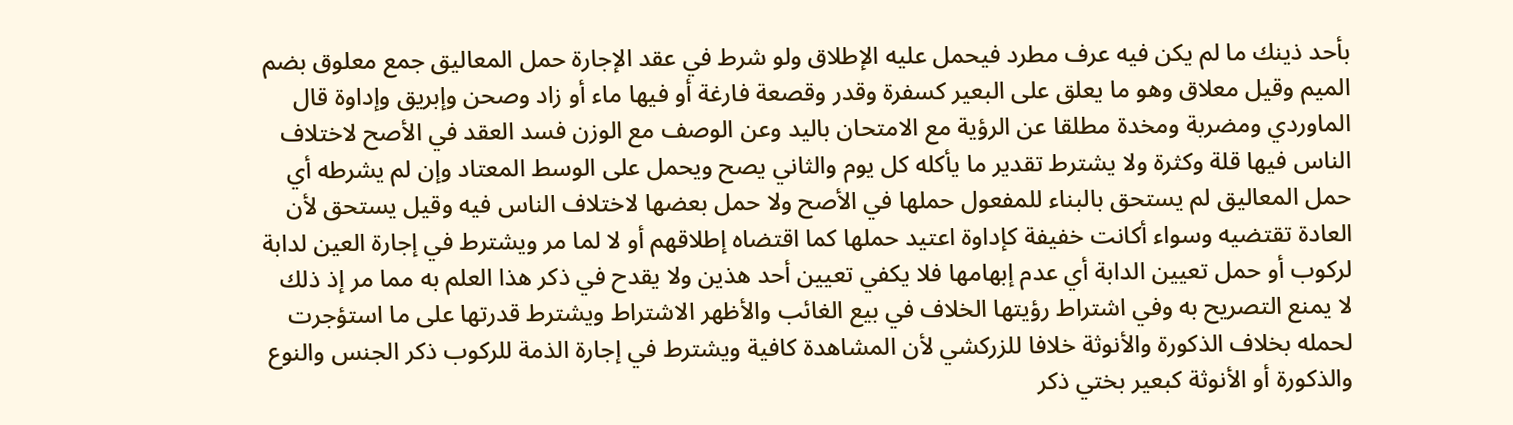بأحد ذينك ما لم يكن فيه عرف مطرد فيحمل عليه الإطلاق ولو شرط في عقد الإجارة حمل المعاليق جمع معلوق بضم الميم وقيل معلاق وهو ما يعلق على البعير كسفرة وقدر وقصعة فارغة أو فيها ماء أو زاد وصحن وإبريق وإداوة قال الماوردي ومضربة ومخدة مطلقا عن الرؤية مع الامتحان باليد وعن الوصف مع الوزن فسد العقد في الأصح لاختلاف الناس فيها قلة وكثرة ولا يشترط تقدير ما يأكله كل يوم والثاني يصح ويحمل على الوسط المعتاد وإن لم يشرطه أي حمل المعاليق لم يستحق بالبناء للمفعول حملها في الأصح ولا حمل بعضها لاختلاف الناس فيه وقيل يستحق لأن العادة تقتضيه وسواء أكانت خفيفة كإداوة اعتيد حملها كما اقتضاه إطلاقهم أو لا لما مر ويشترط في إجارة العين لدابة لركوب أو حمل تعيين الدابة أي عدم إبهامها فلا يكفي تعيين أحد هذين ولا يقدح في ذكر هذا العلم به مما مر إذ ذلك لا يمنع التصريح به وفي اشتراط رؤيتها الخلاف في بيع الغائب والأظهر الاشتراط ويشترط قدرتها على ما استؤجرت لحمله بخلاف الذكورة والأنوثة خلافا للزركشي لأن المشاهدة كافية ويشترط في إجارة الذمة للركوب ذكر الجنس والنوع والذكورة أو الأنوثة كبعير بختي ذكر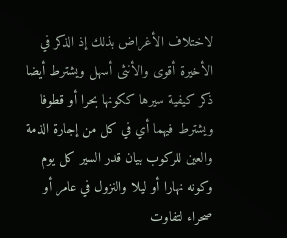لاختلاف الأغراض بذلك إذ الذكر في الأخيرة أقوى والأنثى أسهل ويشترط أيضا ذكر كيفية سيرها ككونها بحرا أو قطوفا ويشترط فيهما أي في كل من إجارة الذمة والعين للركوب بيان قدر السير كل يوم وكونه نهارا أو ليلا والنزول في عامر أو صحراء لتفاوت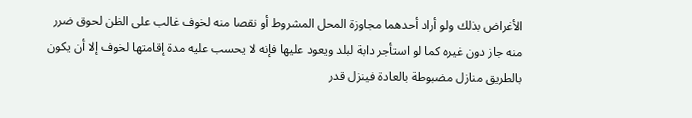الأغراض بذلك ولو أراد أحدهما مجاوزة المحل المشروط أو نقصا منه لخوف غالب على الظن لحوق ضرر منه جاز دون غيره كما لو استأجر دابة لبلد ويعود عليها فإنه لا يحسب عليه مدة إقامتها لخوف إلا أن يكون بالطريق منازل مضبوطة بالعادة فينزل قدر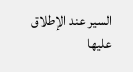السير عند الإطلاق عليها